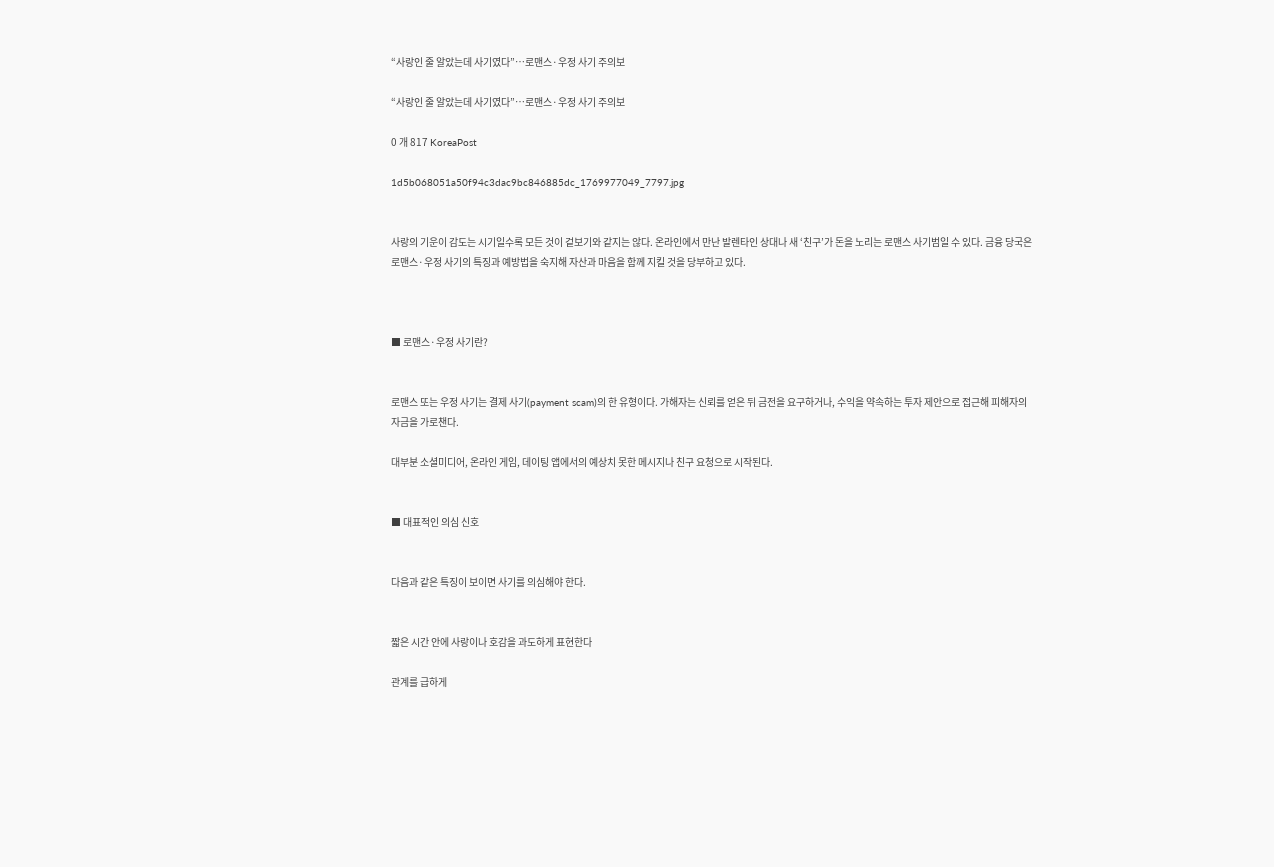“사랑인 줄 알았는데 사기였다”…로맨스·우정 사기 주의보

“사랑인 줄 알았는데 사기였다”…로맨스·우정 사기 주의보

0 개 817 KoreaPost

1d5b068051a50f94c3dac9bc846885dc_1769977049_7797.jpg


사랑의 기운이 감도는 시기일수록 모든 것이 겉보기와 같지는 않다. 온라인에서 만난 발렌타인 상대나 새 ‘친구’가 돈을 노리는 로맨스 사기범일 수 있다. 금융 당국은 로맨스·우정 사기의 특징과 예방법을 숙지해 자산과 마음을 함께 지킬 것을 당부하고 있다.



■ 로맨스·우정 사기란?


로맨스 또는 우정 사기는 결제 사기(payment scam)의 한 유형이다. 가해자는 신뢰를 얻은 뒤 금전을 요구하거나, 수익을 약속하는 투자 제안으로 접근해 피해자의 자금을 가로챈다.

대부분 소셜미디어, 온라인 게임, 데이팅 앱에서의 예상치 못한 메시지나 친구 요청으로 시작된다.


■ 대표적인 의심 신호


다음과 같은 특징이 보이면 사기를 의심해야 한다.


짧은 시간 안에 사랑이나 호감을 과도하게 표현한다

관계를 급하게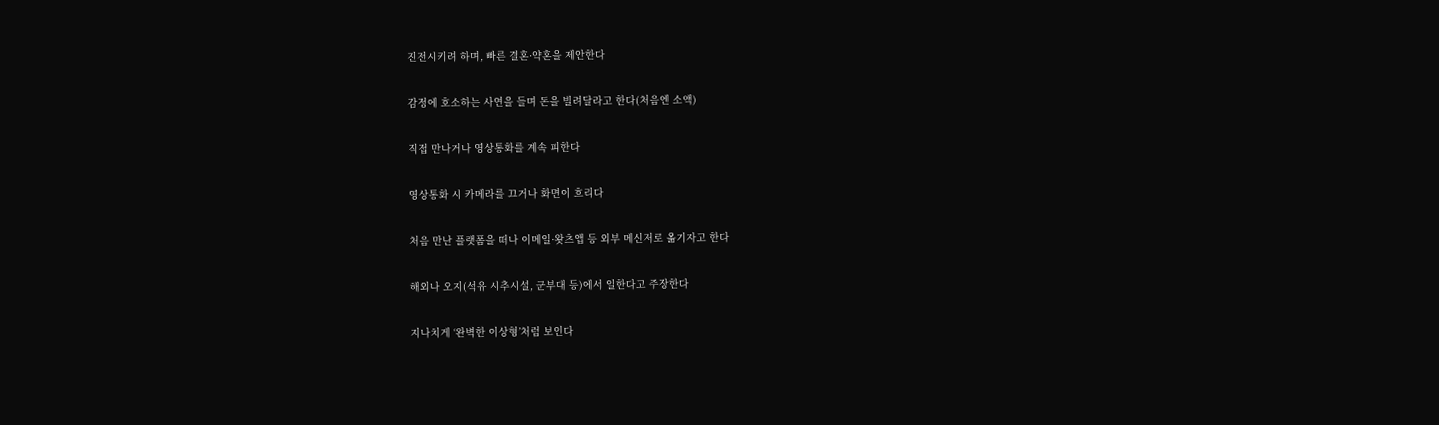진전시키려 하며, 빠른 결혼·약혼을 제안한다

감정에 호소하는 사연을 들며 돈을 빌려달라고 한다(처음엔 소액)

직접 만나거나 영상통화를 계속 피한다

영상통화 시 카메라를 끄거나 화면이 흐리다

처음 만난 플랫폼을 떠나 이메일·왓츠앱 등 외부 메신저로 옮기자고 한다

해외나 오지(석유 시추시설, 군부대 등)에서 일한다고 주장한다

지나치게 ‘완벽한 이상형’처럼 보인다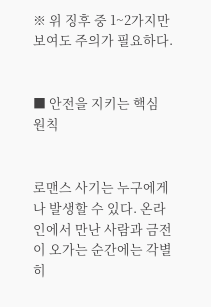※ 위 징후 중 1~2가지만 보여도 주의가 필요하다.


■ 안전을 지키는 핵심 원칙


로맨스 사기는 누구에게나 발생할 수 있다. 온라인에서 만난 사람과 금전이 오가는 순간에는 각별히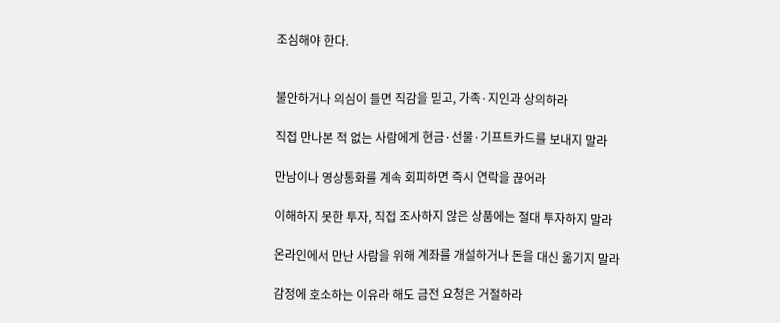조심해야 한다.


불안하거나 의심이 들면 직감을 믿고, 가족·지인과 상의하라

직접 만나본 적 없는 사람에게 현금·선물·기프트카드를 보내지 말라

만남이나 영상통화를 계속 회피하면 즉시 연락을 끊어라

이해하지 못한 투자, 직접 조사하지 않은 상품에는 절대 투자하지 말라

온라인에서 만난 사람을 위해 계좌를 개설하거나 돈을 대신 옮기지 말라

감정에 호소하는 이유라 해도 금전 요청은 거절하라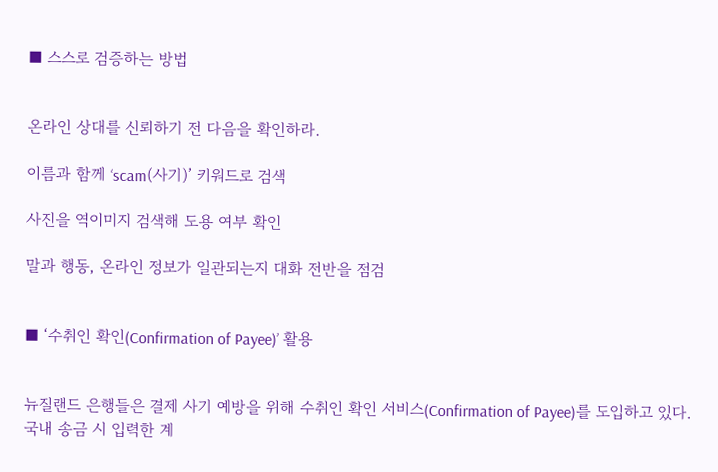■ 스스로 검증하는 방법


온라인 상대를 신뢰하기 전 다음을 확인하라.

이름과 함께 ‘scam(사기)’ 키워드로 검색

사진을 역이미지 검색해 도용 여부 확인

말과 행동, 온라인 정보가 일관되는지 대화 전반을 점검


■ ‘수취인 확인(Confirmation of Payee)’ 활용


뉴질랜드 은행들은 결제 사기 예방을 위해 수취인 확인 서비스(Confirmation of Payee)를 도입하고 있다. 국내 송금 시 입력한 계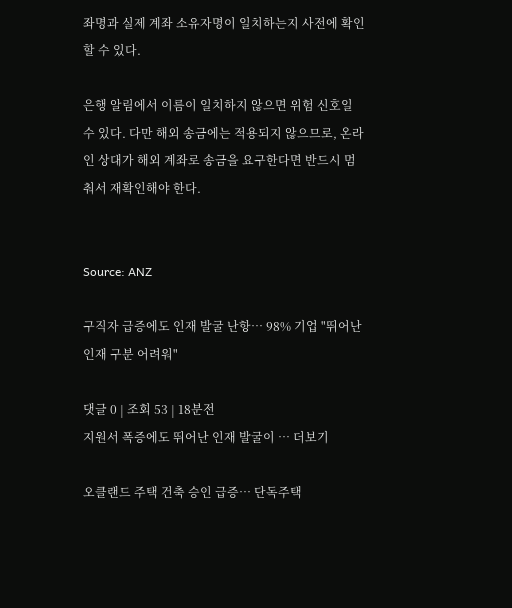좌명과 실제 계좌 소유자명이 일치하는지 사전에 확인할 수 있다.

은행 알림에서 이름이 일치하지 않으면 위험 신호일 수 있다. 다만 해외 송금에는 적용되지 않으므로, 온라인 상대가 해외 계좌로 송금을 요구한다면 반드시 멈춰서 재확인해야 한다.


Source: ANZ

구직자 급증에도 인재 발굴 난항… 98% 기업 "뛰어난 인재 구분 어려워"

댓글 0 | 조회 53 | 18분전
지원서 폭증에도 뛰어난 인재 발굴이 … 더보기

오클랜드 주택 건축 승인 급증… 단독주택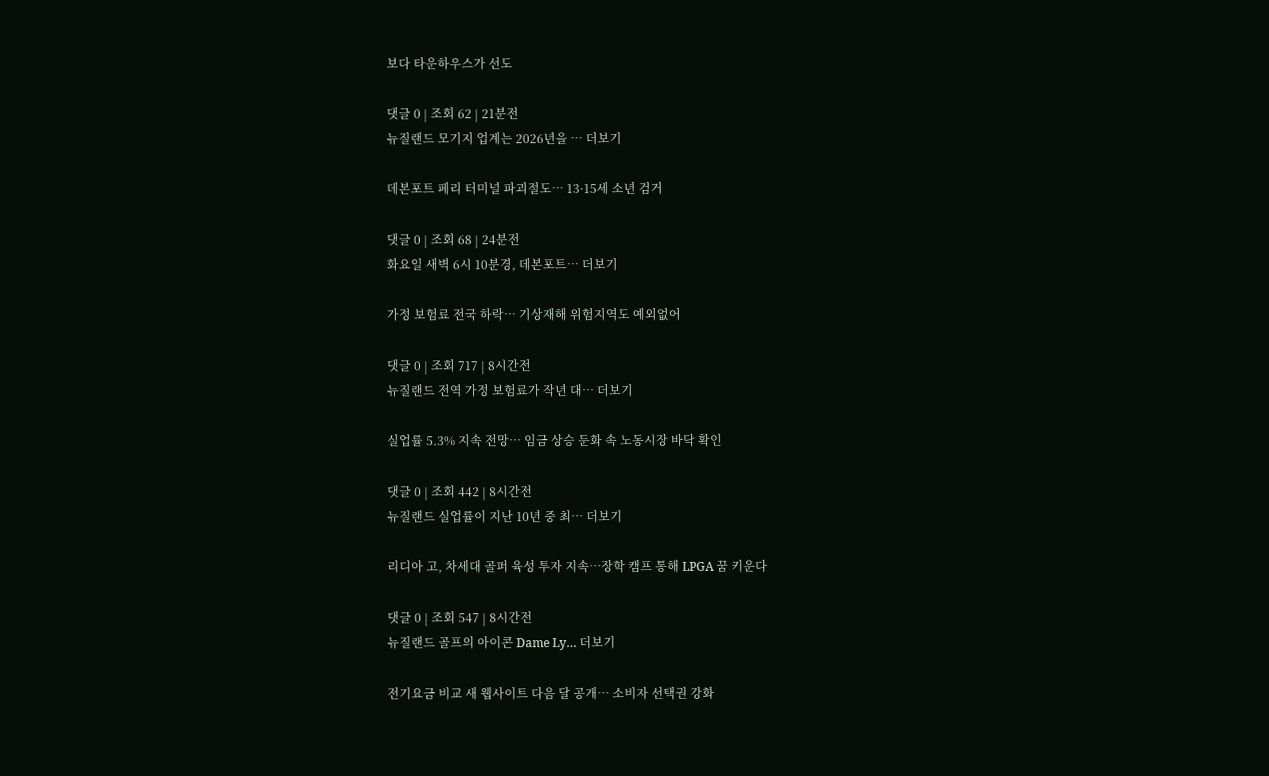보다 타운하우스가 선도

댓글 0 | 조회 62 | 21분전
뉴질랜드 모기지 업계는 2026년을 … 더보기

데본포트 페리 터미널 파괴절도… 13·15세 소년 검거

댓글 0 | 조회 68 | 24분전
화요일 새벽 6시 10분경, 데본포트… 더보기

가정 보험료 전국 하락… 기상재해 위험지역도 예외없어

댓글 0 | 조회 717 | 8시간전
뉴질랜드 전역 가정 보험료가 작년 대… 더보기

실업률 5.3% 지속 전망… 임금 상승 둔화 속 노동시장 바닥 확인

댓글 0 | 조회 442 | 8시간전
뉴질랜드 실업률이 지난 10년 중 최… 더보기

리디아 고, 차세대 골퍼 육성 투자 지속…장학 캠프 통해 LPGA 꿈 키운다

댓글 0 | 조회 547 | 8시간전
뉴질랜드 골프의 아이콘 Dame Ly… 더보기

전기요금 비교 새 웹사이트 다음 달 공개… 소비자 선택권 강화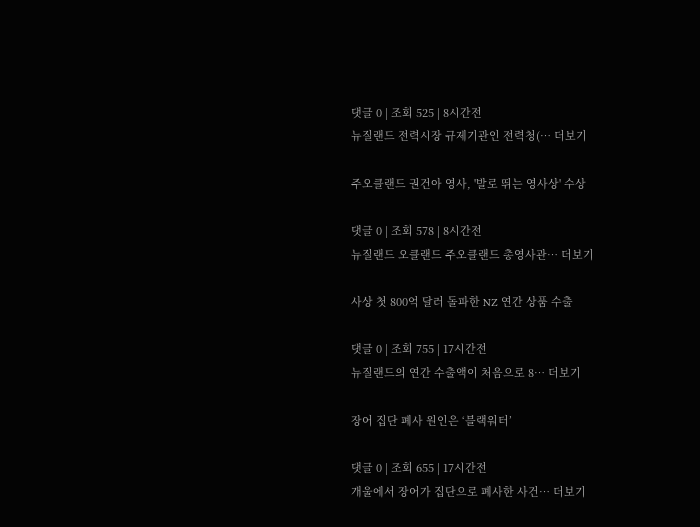댓글 0 | 조회 525 | 8시간전
뉴질랜드 전력시장 규제기관인 전력청(… 더보기

주오클랜드 권건아 영사, '발로 뛰는 영사상' 수상

댓글 0 | 조회 578 | 8시간전
뉴질랜드 오클랜드 주오클랜드 총영사관… 더보기

사상 첫 800억 달러 돌파한 NZ 연간 상품 수출

댓글 0 | 조회 755 | 17시간전
뉴질랜드의 연간 수출액이 처음으로 8… 더보기

장어 집단 폐사 원인은 ‘블랙워터’

댓글 0 | 조회 655 | 17시간전
개울에서 장어가 집단으로 폐사한 사건… 더보기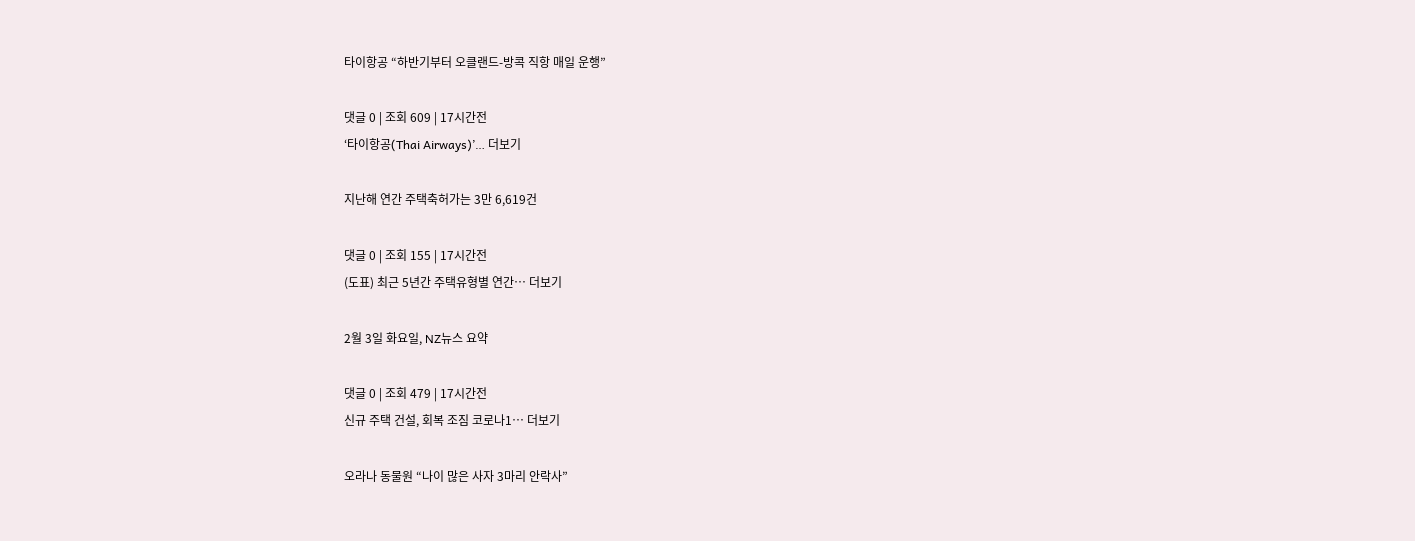타이항공 “하반기부터 오클랜드-방콕 직항 매일 운행”

댓글 0 | 조회 609 | 17시간전
‘타이항공(Thai Airways)’… 더보기

지난해 연간 주택축허가는 3만 6,619건

댓글 0 | 조회 155 | 17시간전
(도표) 최근 5년간 주택유형별 연간… 더보기

2월 3일 화요일, NZ뉴스 요약

댓글 0 | 조회 479 | 17시간전
신규 주택 건설, 회복 조짐 코로나1… 더보기

오라나 동물원 “나이 많은 사자 3마리 안락사”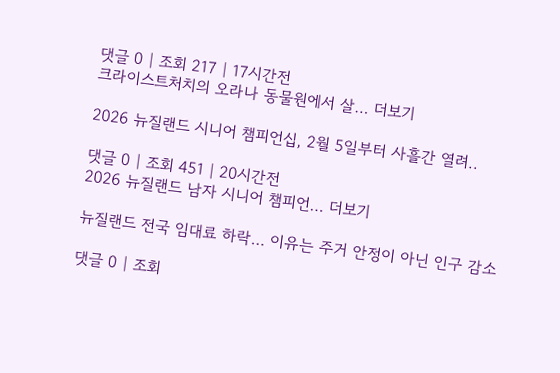댓글 0 | 조회 217 | 17시간전
크라이스트처치의 오라나 동물원에서 살… 더보기

2026 뉴질랜드 시니어 챔피언십, 2월 5일부터 사흘간 열려..

댓글 0 | 조회 451 | 20시간전
2026 뉴질랜드 남자 시니어 챔피언… 더보기

뉴질랜드 전국 임대료 하락… 이유는 주거 안정이 아닌 인구 감소

댓글 0 | 조회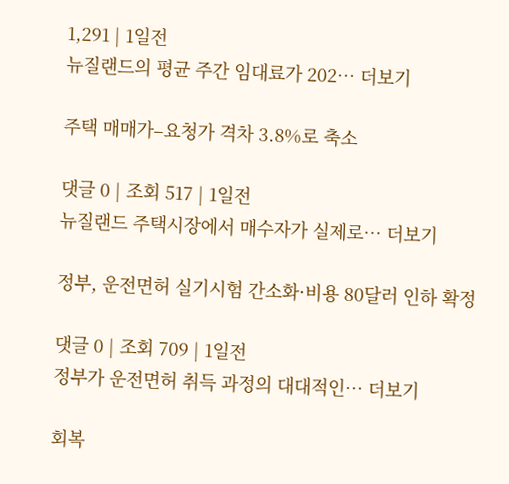1,291 | 1일전
뉴질랜드의 평균 주간 임대료가 202… 더보기

주택 매매가–요청가 격차 3.8%로 축소

댓글 0 | 조회 517 | 1일전
뉴질랜드 주택시장에서 매수자가 실제로… 더보기

정부, 운전면허 실기시험 간소화·비용 80달러 인하 확정

댓글 0 | 조회 709 | 1일전
정부가 운전면허 취득 과정의 대대적인… 더보기

회복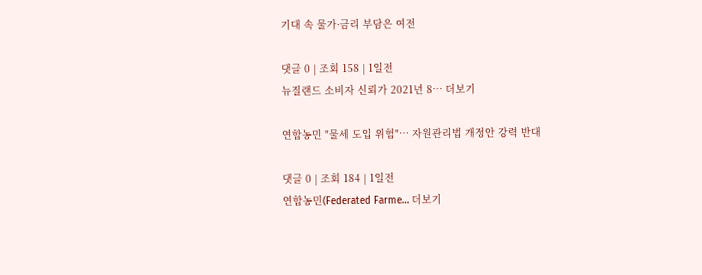기대 속 물가·금리 부담은 여전

댓글 0 | 조회 158 | 1일전
뉴질랜드 소비자 신뢰가 2021년 8… 더보기

연합농민 "물세 도입 위험"… 자원관리법 개정안 강력 반대

댓글 0 | 조회 184 | 1일전
연합농민(Federated Farme… 더보기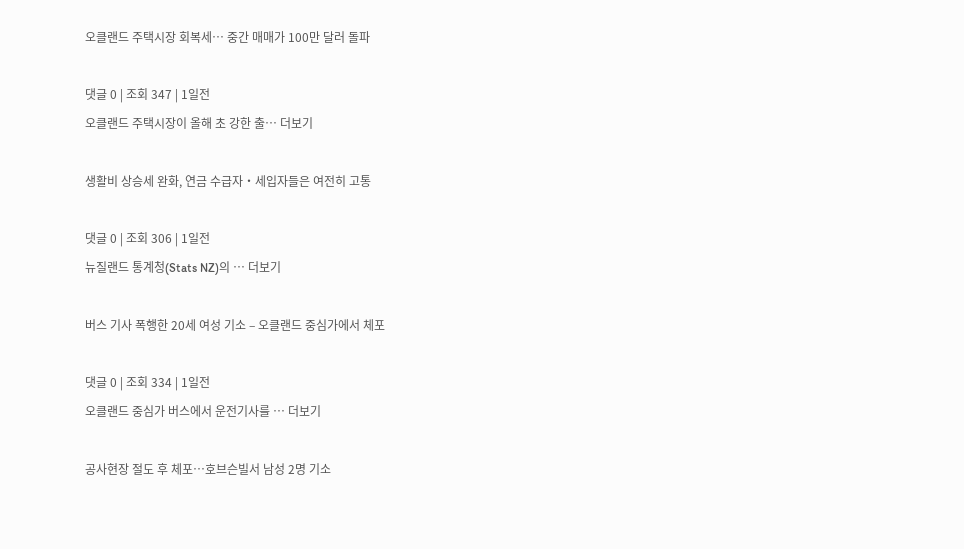오클랜드 주택시장 회복세… 중간 매매가 100만 달러 돌파

댓글 0 | 조회 347 | 1일전
오클랜드 주택시장이 올해 초 강한 출… 더보기

생활비 상승세 완화, 연금 수급자‧세입자들은 여전히 고통

댓글 0 | 조회 306 | 1일전
뉴질랜드 통계청(Stats NZ)의 … 더보기

버스 기사 폭행한 20세 여성 기소 – 오클랜드 중심가에서 체포

댓글 0 | 조회 334 | 1일전
오클랜드 중심가 버스에서 운전기사를 … 더보기

공사현장 절도 후 체포…호브슨빌서 남성 2명 기소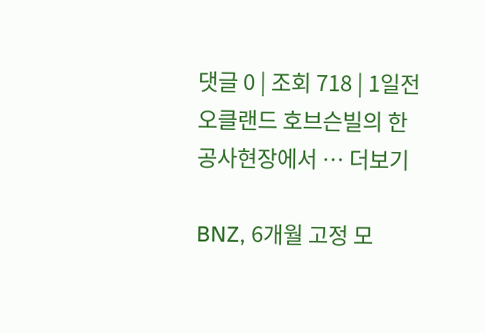댓글 0 | 조회 718 | 1일전
오클랜드 호브슨빌의 한 공사현장에서 … 더보기

BNZ, 6개월 고정 모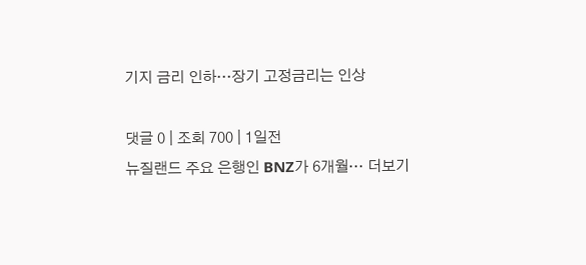기지 금리 인하…장기 고정금리는 인상

댓글 0 | 조회 700 | 1일전
뉴질랜드 주요 은행인 BNZ가 6개월… 더보기